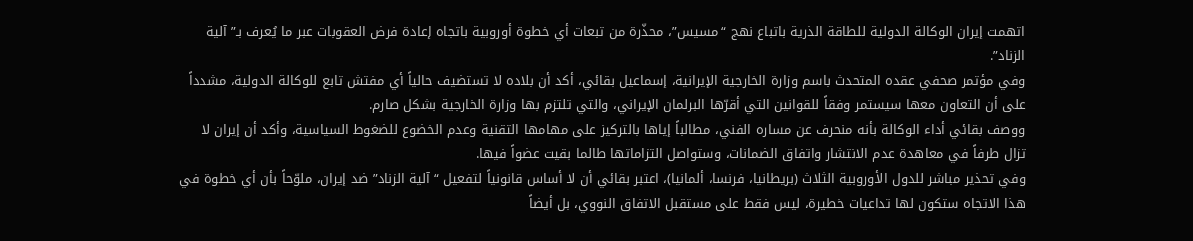اتهمت إيران الوكالة الدولية للطاقة الذرية باتباع نهج “مسيس”، محذّرة من تبعات أي خطوة أوروبية باتجاه إعادة فرض العقوبات عبر ما يُعرف بـ”آلية الزناد”.
وفي مؤتمر صحفي عقده المتحدث باسم وزارة الخارجية الإيرانية، إسماعيل بقائي، أكد أن بلاده لا تستضيف حالياً أي مفتش تابع للوكالة الدولية، مشدداً على أن التعاون معها سيستمر وفقاً للقوانين التي أقرّها البرلمان الإيراني، والتي تلتزم بها وزارة الخارجية بشكل صارم.
ووصف بقائي أداء الوكالة بأنه منحرف عن مساره الفني، مطالباً إياها بالتركيز على مهامها التقنية وعدم الخضوع للضغوط السياسية، وأكد أن إيران لا تزال طرفاً في معاهدة عدم الانتشار واتفاق الضمانات، وستواصل التزاماتها طالما بقيت عضواً فيها.
وفي تحذير مباشر للدول الأوروبية الثلاث (بريطانيا، فرنسا، ألمانيا)، اعتبر بقائي أن لا أساس قانونياً لتفعيل “آلية الزناد” ضد إيران، ملوّحاً بأن أي خطوة في هذا الاتجاه ستكون لها تداعيات خطيرة، ليس فقط على مستقبل الاتفاق النووي، بل أيضاً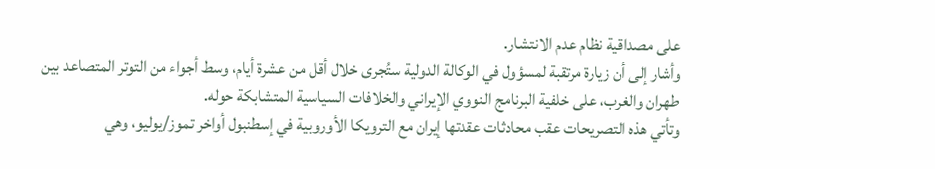على مصداقية نظام عدم الانتشار.
وأشار إلى أن زيارة مرتقبة لمسؤول في الوكالة الدولية ستُجرى خلال أقل من عشرة أيام، وسط أجواء من التوتر المتصاعد بين طهران والغرب، على خلفية البرنامج النووي الإيراني والخلافات السياسية المتشابكة حوله.
وتأتي هذه التصريحات عقب محادثات عقدتها إيران مع الترويكا الأوروبية في إسطنبول أواخر تموز/يوليو، وهي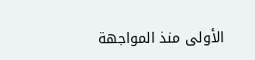الأولى منذ المواجهة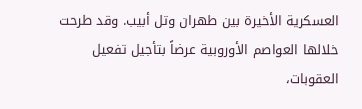العسكرية الأخيرة بين طهران وتل أبيب. وقد طرحت خلالها العواصم الأوروبية عرضاً بتأجيل تفعيل العقوبات،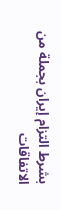بشرط التزام إيران بجملة من الاتفاقات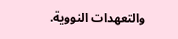والتعهدات النووية.